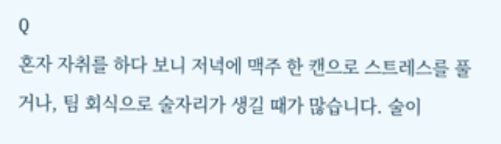Q
혼자 자취를 하다 보니 저녁에 맥주 한 캔으로 스트레스를 풀거나, 팀 회식으로 술자리가 생길 때가 많습니다. 술이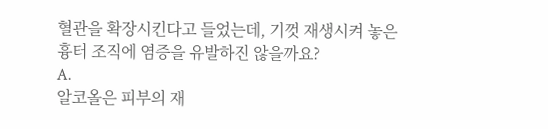혈관을 확장시킨다고 들었는데, 기껏 재생시켜 놓은 흉터 조직에 염증을 유발하진 않을까요?
A.
알코올은 피부의 재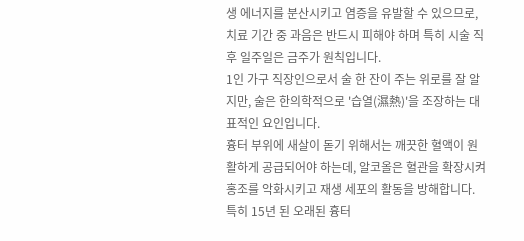생 에너지를 분산시키고 염증을 유발할 수 있으므로, 치료 기간 중 과음은 반드시 피해야 하며 특히 시술 직후 일주일은 금주가 원칙입니다.
1인 가구 직장인으로서 술 한 잔이 주는 위로를 잘 알지만, 술은 한의학적으로 '습열(濕熱)'을 조장하는 대표적인 요인입니다.
흉터 부위에 새살이 돋기 위해서는 깨끗한 혈액이 원활하게 공급되어야 하는데, 알코올은 혈관을 확장시켜 홍조를 악화시키고 재생 세포의 활동을 방해합니다.
특히 15년 된 오래된 흉터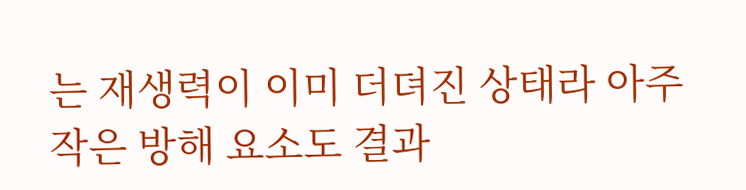는 재생력이 이미 더뎌진 상태라 아주 작은 방해 요소도 결과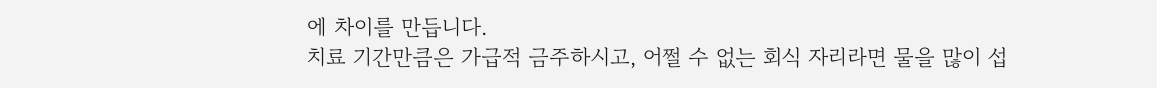에 차이를 만듭니다.
치료 기간만큼은 가급적 금주하시고, 어쩔 수 없는 회식 자리라면 물을 많이 섭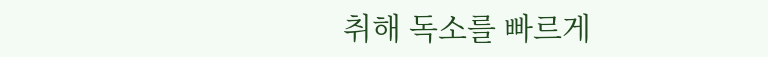취해 독소를 빠르게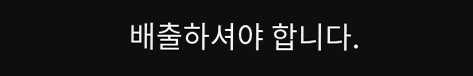배출하셔야 합니다.